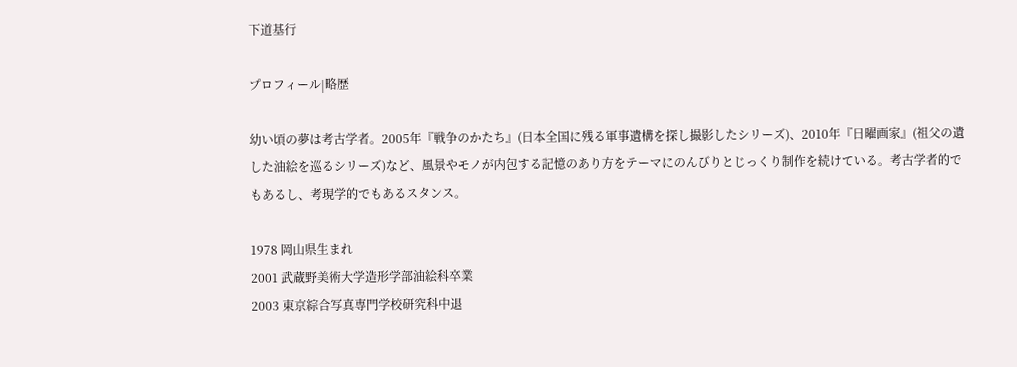下道基行

プロフィール|略歴

幼い頃の夢は考古学者。2005年『戦争のかたち』(日本全国に残る軍事遺構を探し撮影したシリーズ)、2010年『日曜画家』(祖父の遺した油絵を巡るシリーズ)など、風景やモノが内包する記憶のあり方をテーマにのんびりとじっくり制作を続けている。考古学者的でもあるし、考現学的でもあるスタンス。

1978 岡山県生まれ
2001 武蔵野美術大学造形学部油絵科卒業
2003 東京綜合写真専門学校研究科中退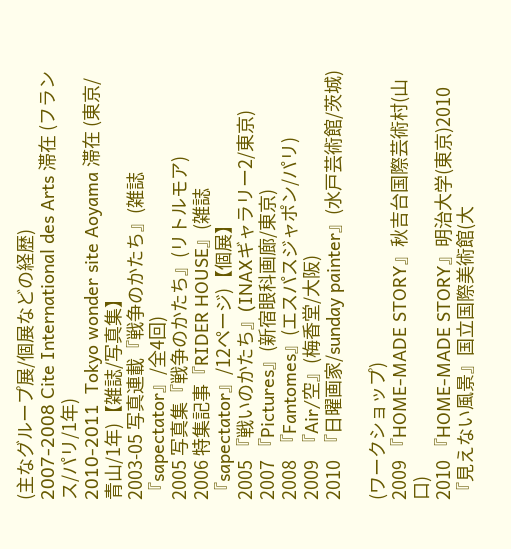(主なグループ展/個展などの経歴)
2007-2008 Cite International des Arts 滞在 (フランス/パリ/1年)
2010-2011  Tokyo wonder site Aoyama 滞在 (東京/青山/1年)【雑誌/写真集】
2003-05 写真連載『戦争のかたち』(雑誌『sapectator』/全4回)
2005 写真集『戦争のかたち』(リトルモア)
2006 特集記事『RIDER HOUSE』(雑誌『sapectator』/12ページ)【個展】
2005 『戦いのかたち』(INAXギャラリー2/東京)
2007 『Pictures』(新宿眼科画廊/東京)
2008  『Fantomes』(エスパスジャポン/パリ)
2009  『Air/空』(梅香堂/大阪)
2010  『日曜画家/sunday painter』(水戸芸術館/茨城)

(ワークショップ)
2009 『HOME-MADE STORY』秋吉台国際芸術村(山口)
2010 『HOME-MADE STORY』明治大学(東京)2010 『見えない風景』国立国際美術館(大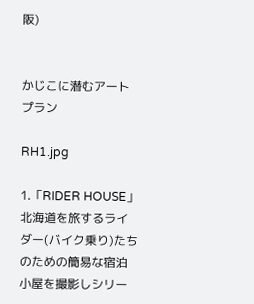阪)


かじこに潜むアートプラン

RH1.jpg

1.「RIDER HOUSE」
北海道を旅するライダー(バイク乗り)たちのための簡易な宿泊小屋を撮影しシリー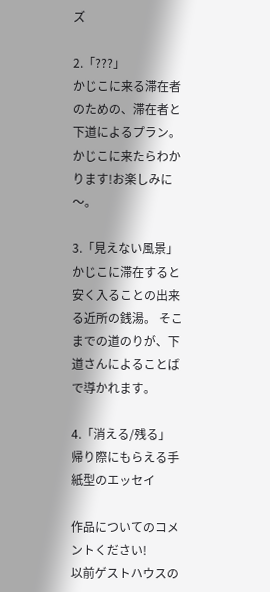ズ

2.「???」
かじこに来る滞在者のための、滞在者と下道によるプラン。
かじこに来たらわかります!お楽しみに〜。

3.「見えない風景」
かじこに滞在すると安く入ることの出来る近所の銭湯。 そこまでの道のりが、下道さんによることばで導かれます。

4.「消える/残る」
帰り際にもらえる手紙型のエッセイ

作品についてのコメントください!
以前ゲストハウスの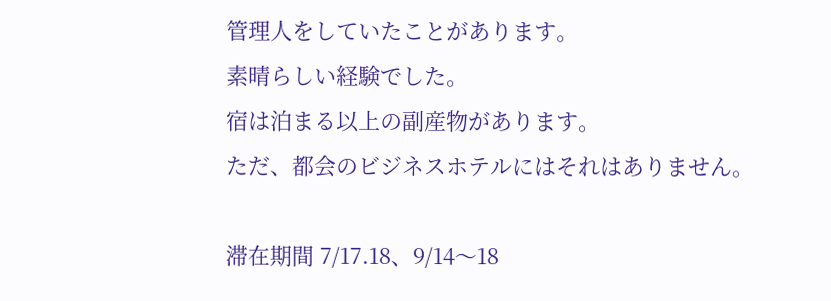管理人をしていたことがあります。
素晴らしい経験でした。
宿は泊まる以上の副産物があります。
ただ、都会のビジネスホテルにはそれはありません。

滞在期間 7/17.18、9/14〜18